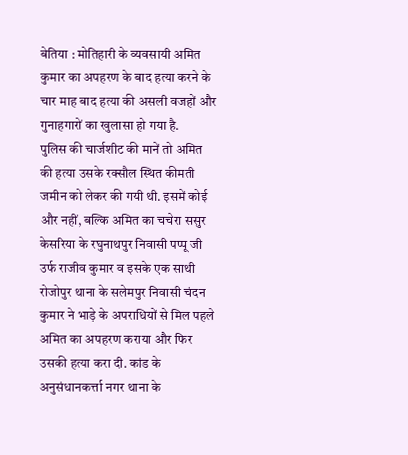बेतिया : मोतिहारी के व्यवसायी अमित कुमार का अपहरण के बाद हत्या करने के चार माह बाद हत्या की असली वजहों और गुनाहगारों का खुलासा हो गया है.
पुलिस की चार्जशीट की मानें तो अमित की हत्या उसके रक्सौल स्थित कीमती जमीन को लेकर की गयी थी. इसमें कोई और नहीं, बल्कि अमित का चचेरा ससुर केसरिया के रघुनाथपुर निवासी पप्पू जी उर्फ राजीव कुमार व इसके एक साथी रोजोपुर थाना के सलेमपुर निवासी चंदन कुमार ने भाड़े के अपराधियों से मिल पहले अमित का अपहरण कराया और फिर उसकी हत्या करा दी. कांड के अनुसंधानकर्त्ता नगर थाना के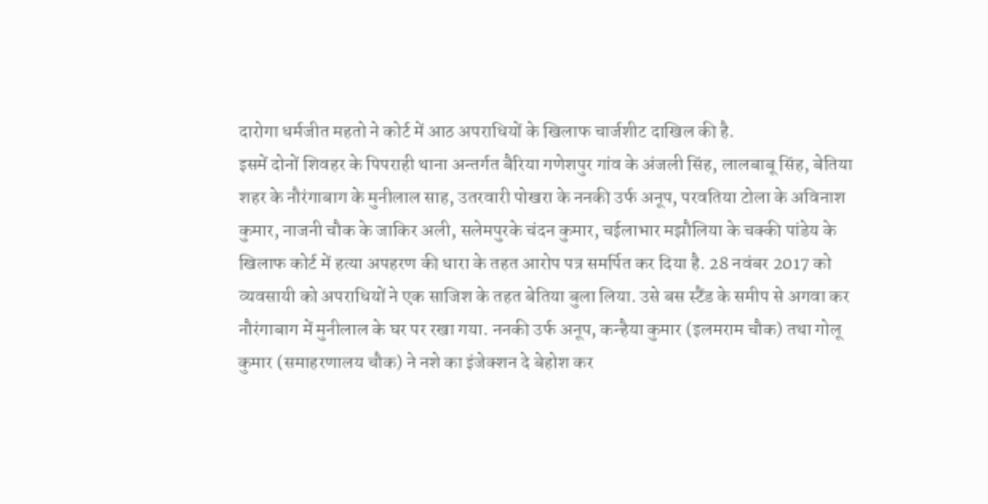दारोगा धर्मजीत महतो ने कोर्ट में आठ अपराधियों के खिलाफ चार्जशीट दाखिल की है.
इसमें दोनों शिवहर के पिपराही थाना अन्तर्गत बैरिया गणेशपुर गांव के अंजली सिंह, लालबाबू सिंह, बेतिया शहर के नौरंगाबाग के मुनीलाल साह, उतरवारी पोखरा के ननकी उर्फ अनूप, परवतिया टोला के अविनाश कुमार, नाजनी चौक के जाकिर अली, सलेमपुरके चंदन कुमार, चईलाभार मझौलिया के चक्की पांडेय के खिलाफ कोर्ट में हत्या अपहरण की धारा के तहत आरोप पत्र समर्पित कर दिया है. 28 नवंबर 2017 को व्यवसायी को अपराधियों ने एक साजिश के तहत बेतिया बुला लिया. उसे बस स्टैंड के समीप से अगवा कर नौरंगाबाग में मुनीलाल के घर पर रखा गया. ननकी उर्फ अनूप, कन्हैया कुमार (इलमराम चौक) तथा गोलू कुमार (समाहरणालय चौक) ने नशे का इंजेक्शन दे बेहोश कर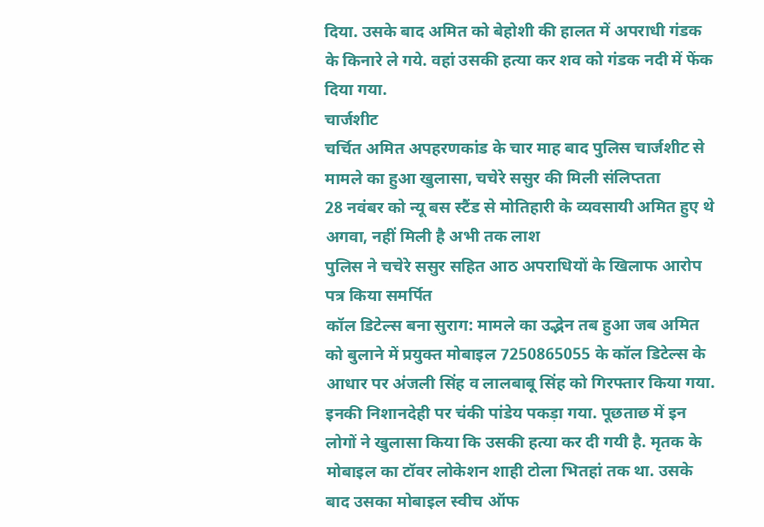दिया. उसके बाद अमित को बेहोशी की हालत में अपराधी गंडक के किनारे ले गये. वहां उसकी हत्या कर शव को गंडक नदी में फेंक दिया गया.
चार्जशीट
चर्चित अमित अपहरणकांड के चार माह बाद पुलिस चार्जशीट से मामले का हुआ खुलासा, चचेरे ससुर की मिली संलिप्तता
28 नवंबर को न्यू बस स्टैंड से मोतिहारी के व्यवसायी अमित हुए थे अगवा, नहीं मिली है अभी तक लाश
पुलिस ने चचेरे ससुर सहित आठ अपराधियों के खिलाफ आरोप पत्र किया समर्पित
कॉल डिटेल्स बना सुराग: मामले का उद्भेन तब हुआ जब अमित को बुलाने में प्रयुक्त मोबाइल 7250865055 के कॉल डिटेल्स के आधार पर अंजली सिंह व लालबाबू सिंह को गिरफ्तार किया गया. इनकी निशानदेही पर चंकी पांडेय पकड़ा गया. पूछताछ में इन लोगों ने खुलासा किया कि उसकी हत्या कर दी गयी है. मृतक के मोबाइल का टॉवर लोकेशन शाही टोला भितहां तक था. उसके बाद उसका मोबाइल स्वीच ऑफ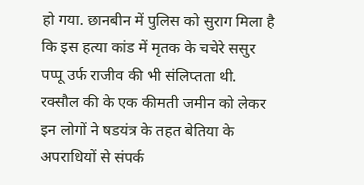हो गया. छानबीन में पुलिस को सुराग मिला है कि इस हत्या कांड में मृतक के चचेरे ससुर पप्पू उर्फ राजीव की भी संलिप्तता थी.
रक्सौल की के एक कीमती जमीन को लेकर इन लोगों ने षडयंत्र के तहत बेतिया के अपराधियों से संपर्क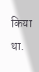किया था.